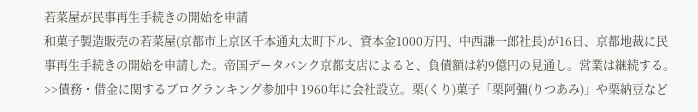若菜屋が民事再生手続きの開始を申請
和菓子製造販売の若菜屋(京都市上京区千本通丸太町下ル、資本金1000万円、中西謙一郎社長)が16日、京都地裁に民事再生手続きの開始を申請した。帝国データバンク京都支店によると、負債額は約9億円の見通し。営業は継続する。
>>債務・借金に関するブログランキング参加中 1960年に会社設立。栗(くり)菓子「栗阿彌(りつあみ)」や栗納豆など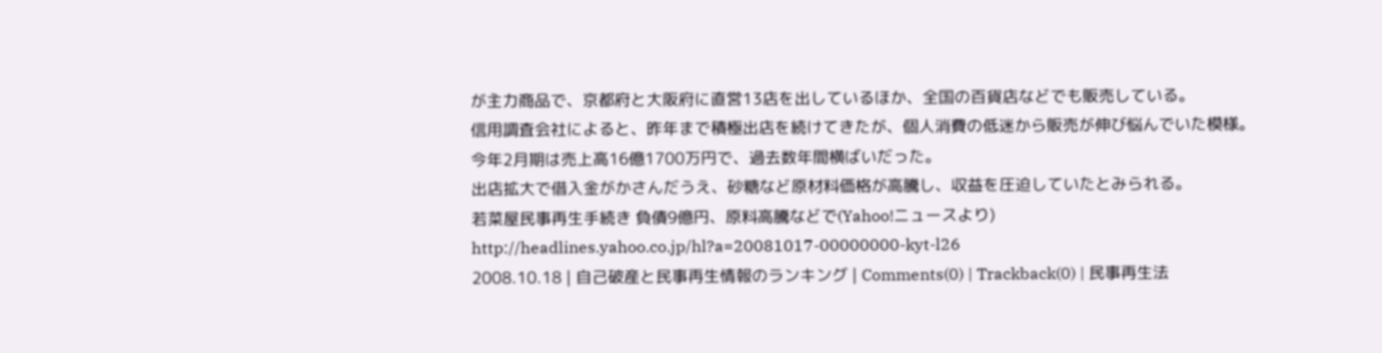が主力商品で、京都府と大阪府に直営13店を出しているほか、全国の百貨店などでも販売している。
信用調査会社によると、昨年まで積極出店を続けてきたが、個人消費の低迷から販売が伸び悩んでいた模様。今年2月期は売上高16億1700万円で、過去数年間横ばいだった。
出店拡大で借入金がかさんだうえ、砂糖など原材料価格が高騰し、収益を圧迫していたとみられる。
若菜屋民事再生手続き 負債9億円、原料高騰などで(Yahoo!ニュースより)
http://headlines.yahoo.co.jp/hl?a=20081017-00000000-kyt-l26
2008.10.18 | 自己破産と民事再生情報のランキング | Comments(0) | Trackback(0) | 民事再生法